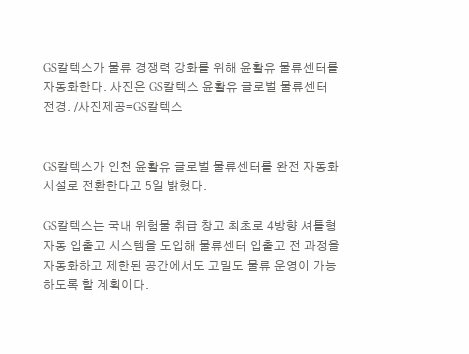GS칼텍스가 물류 경쟁력 강화를 위해 윤활유 물류센터를 자동화한다. 사진은 GS칼텍스 윤활유 글로벌 물류센터 전경. /사진제공=GS칼텍스


GS칼텍스가 인천 윤활유 글로벌 물류센터를 완전 자동화 시설로 전환한다고 5일 밝혔다.

GS칼텍스는 국내 위험물 취급 창고 최초로 4방향 셔틀형 자동 입출고 시스템을 도입해 물류센터 입출고 전 과정을 자동화하고 제한된 공간에서도 고밀도 물류 운영이 가능하도록 할 계획이다.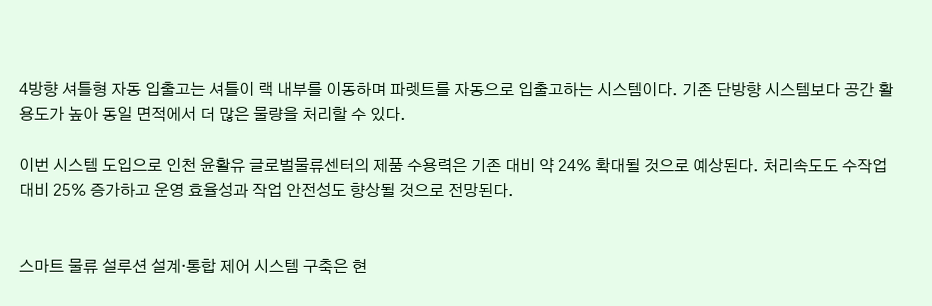4방향 셔틀형 자동 입출고는 셔틀이 랙 내부를 이동하며 파렛트를 자동으로 입출고하는 시스템이다. 기존 단방향 시스템보다 공간 활용도가 높아 동일 면적에서 더 많은 물량을 처리할 수 있다.

이번 시스템 도입으로 인천 윤활유 글로벌물류센터의 제품 수용력은 기존 대비 약 24% 확대될 것으로 예상된다. 처리속도도 수작업 대비 25% 증가하고 운영 효율성과 작업 안전성도 향상될 것으로 전망된다.


스마트 물류 설루션 설계·통합 제어 시스템 구축은 현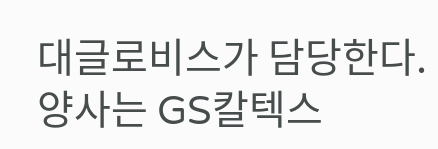대글로비스가 담당한다. 양사는 GS칼텍스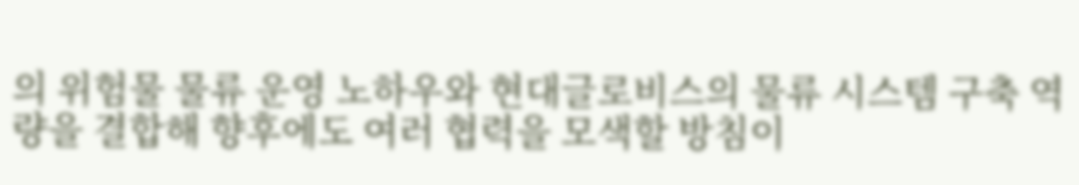의 위험물 물류 운영 노하우와 현대글로비스의 물류 시스템 구축 역량을 결합해 향후에도 여러 협력을 모색할 방침이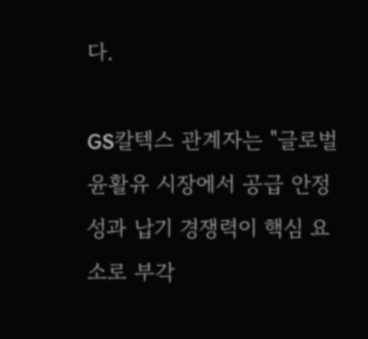다.

GS칼텍스 관계자는 "글로벌 윤활유 시장에서 공급 안정성과 납기 경쟁력이 핵심 요소로 부각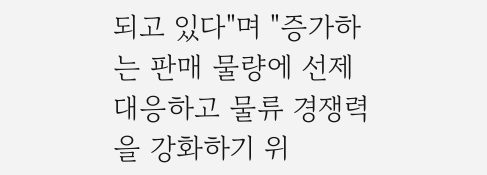되고 있다"며 "증가하는 판매 물량에 선제 대응하고 물류 경쟁력을 강화하기 위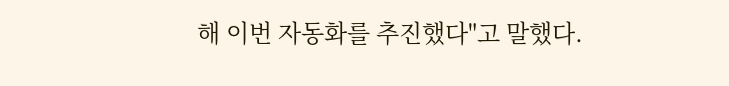해 이번 자동화를 추진했다"고 말했다.